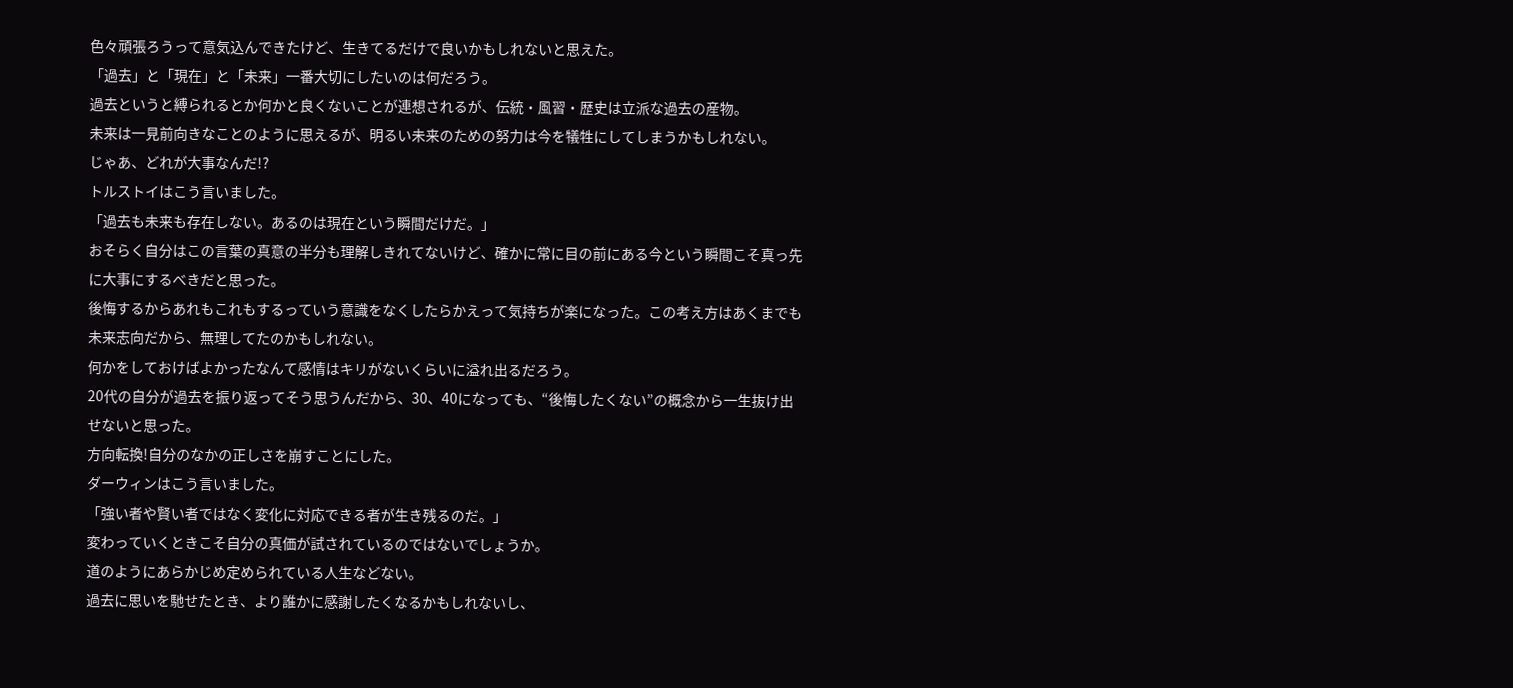色々頑張ろうって意気込んできたけど、生きてるだけで良いかもしれないと思えた。
「過去」と「現在」と「未来」一番大切にしたいのは何だろう。
過去というと縛られるとか何かと良くないことが連想されるが、伝統・風習・歴史は立派な過去の産物。
未来は一見前向きなことのように思えるが、明るい未来のための努力は今を犠牲にしてしまうかもしれない。
じゃあ、どれが大事なんだ!?
トルストイはこう言いました。
「過去も未来も存在しない。あるのは現在という瞬間だけだ。」
おそらく自分はこの言葉の真意の半分も理解しきれてないけど、確かに常に目の前にある今という瞬間こそ真っ先に大事にするべきだと思った。
後悔するからあれもこれもするっていう意識をなくしたらかえって気持ちが楽になった。この考え方はあくまでも未来志向だから、無理してたのかもしれない。
何かをしておけばよかったなんて感情はキリがないくらいに溢れ出るだろう。
20代の自分が過去を振り返ってそう思うんだから、30、40になっても、“後悔したくない”の概念から一生抜け出せないと思った。
方向転換!自分のなかの正しさを崩すことにした。
ダーウィンはこう言いました。
「強い者や賢い者ではなく変化に対応できる者が生き残るのだ。」
変わっていくときこそ自分の真価が試されているのではないでしょうか。
道のようにあらかじめ定められている人生などない。
過去に思いを馳せたとき、より誰かに感謝したくなるかもしれないし、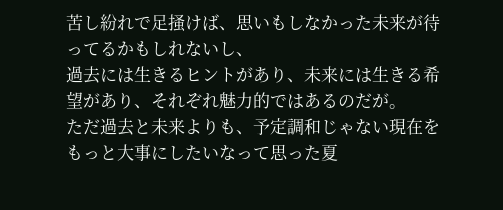苦し紛れで足掻けば、思いもしなかった未来が待ってるかもしれないし、
過去には生きるヒントがあり、未来には生きる希望があり、それぞれ魅力的ではあるのだが。
ただ過去と未来よりも、予定調和じゃない現在をもっと大事にしたいなって思った夏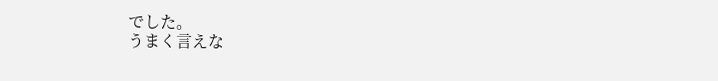でした。
うまく言えな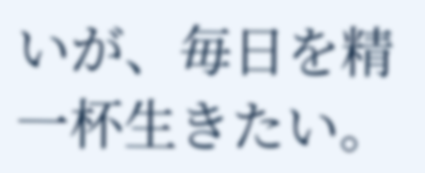いが、毎日を精一杯生きたい。